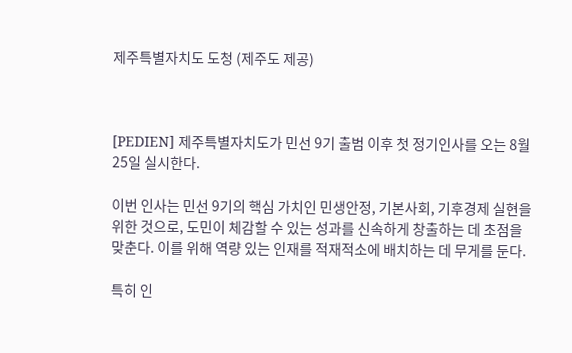제주특별자치도 도청 (제주도 제공)



[PEDIEN] 제주특별자치도가 민선 9기 출범 이후 첫 정기인사를 오는 8월 25일 실시한다.

이번 인사는 민선 9기의 핵심 가치인 민생안정, 기본사회, 기후경제 실현을 위한 것으로, 도민이 체감할 수 있는 성과를 신속하게 창출하는 데 초점을 맞춘다. 이를 위해 역량 있는 인재를 적재적소에 배치하는 데 무게를 둔다.

특히 인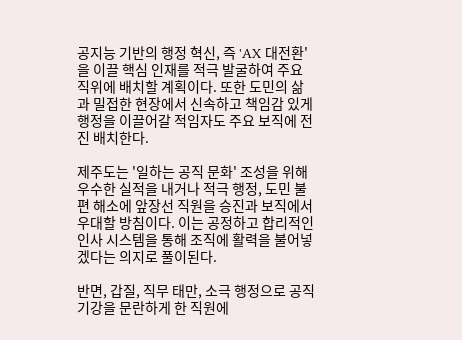공지능 기반의 행정 혁신, 즉 'AX 대전환'을 이끌 핵심 인재를 적극 발굴하여 주요 직위에 배치할 계획이다. 또한 도민의 삶과 밀접한 현장에서 신속하고 책임감 있게 행정을 이끌어갈 적임자도 주요 보직에 전진 배치한다.

제주도는 '일하는 공직 문화' 조성을 위해 우수한 실적을 내거나 적극 행정, 도민 불편 해소에 앞장선 직원을 승진과 보직에서 우대할 방침이다. 이는 공정하고 합리적인 인사 시스템을 통해 조직에 활력을 불어넣겠다는 의지로 풀이된다.

반면, 갑질, 직무 태만, 소극 행정으로 공직 기강을 문란하게 한 직원에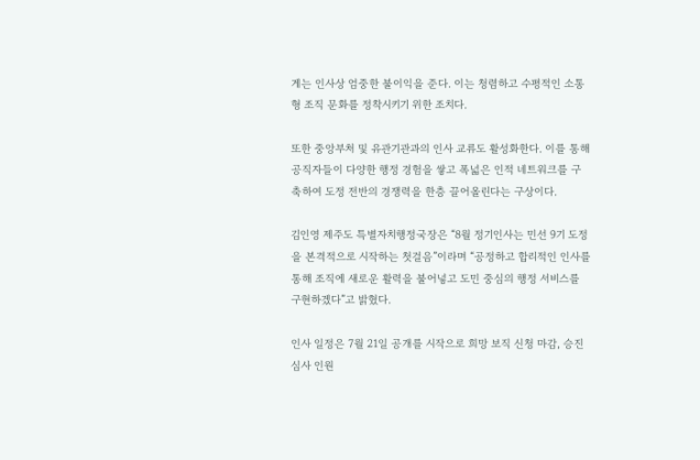게는 인사상 엄중한 불이익을 준다. 이는 청렴하고 수평적인 소통형 조직 문화를 정착시키기 위한 조치다.

또한 중앙부처 및 유관기관과의 인사 교류도 활성화한다. 이를 통해 공직자들이 다양한 행정 경험을 쌓고 폭넓은 인적 네트워크를 구축하여 도정 전반의 경쟁력을 한층 끌어올린다는 구상이다.

김인영 제주도 특별자치행정국장은 “8월 정기인사는 민선 9기 도정을 본격적으로 시작하는 첫걸음”이라며 “공정하고 합리적인 인사를 통해 조직에 새로운 활력을 불어넣고 도민 중심의 행정 서비스를 구현하겠다”고 밝혔다.

인사 일정은 7월 21일 공개를 시작으로 희망 보직 신청 마감, 승진 심사 인원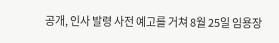공개, 인사 발령 사전 예고를 거쳐 8월 25일 임용장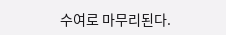수여로 마무리된다.